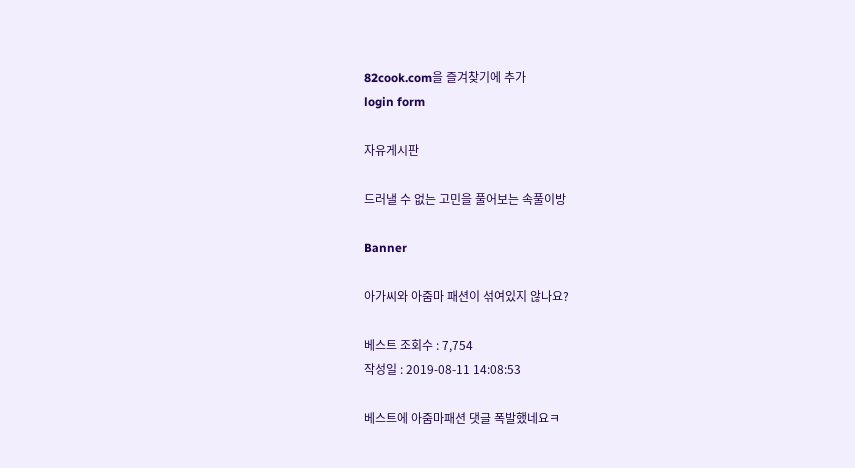82cook.com을 즐겨찾기에 추가
login form

자유게시판

드러낼 수 없는 고민을 풀어보는 속풀이방

Banner

아가씨와 아줌마 패션이 섞여있지 않나요?

베스트 조회수 : 7,754
작성일 : 2019-08-11 14:08:53

베스트에 아줌마패션 댓글 폭발했네요ㅋ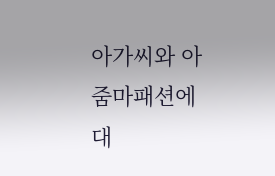아가씨와 아줌마패션에 대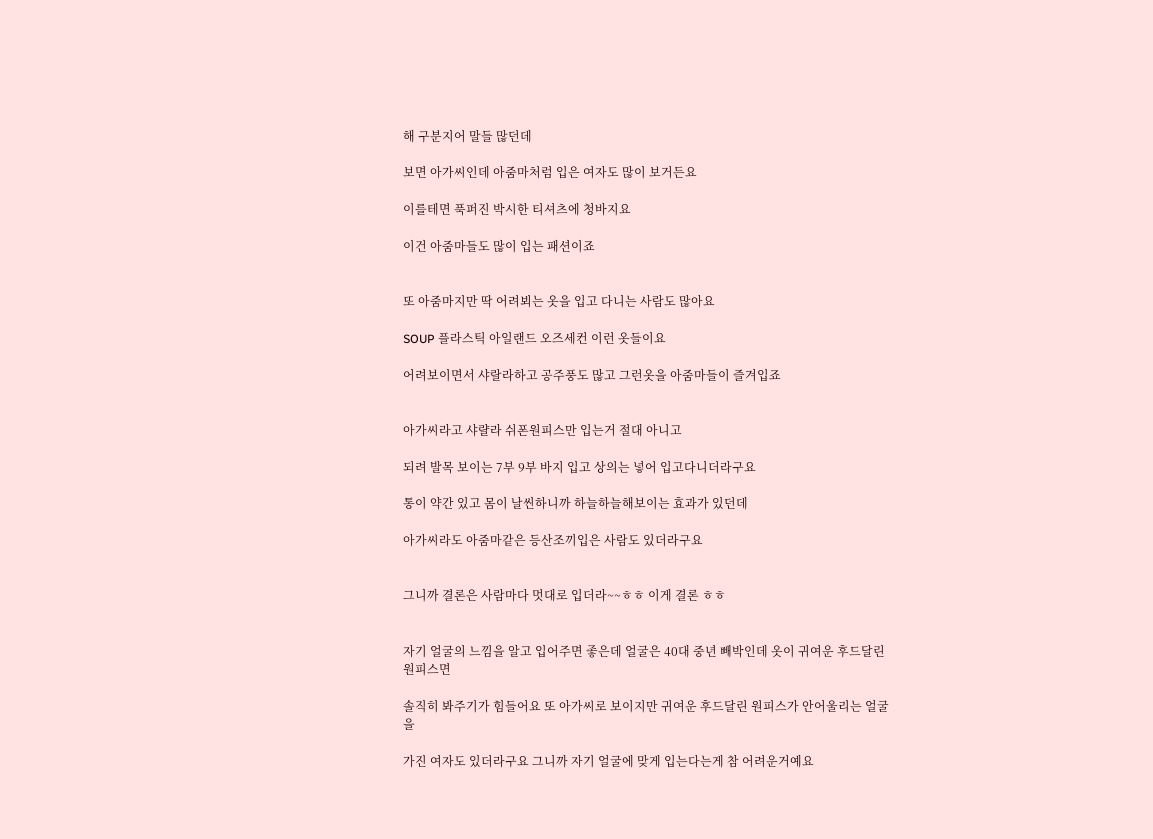해 구분지어 말들 많던데

보면 아가씨인데 아줌마처럼 입은 여자도 많이 보거든요

이를테면 푹퍼진 박시한 티셔츠에 청바지요

이건 아줌마들도 많이 입는 패션이죠


또 아줌마지만 딱 어려뵈는 옷을 입고 다니는 사람도 많아요

SOUP 플라스틱 아일랜드 오즈세컨 이런 옷들이요

어려보이면서 샤랄라하고 공주풍도 많고 그런옷을 아줌마들이 즐겨입죠


아가씨라고 샤랼라 쉬폰원피스만 입는거 절대 아니고

되려 발목 보이는 7부 9부 바지 입고 상의는 넣어 입고다니더라구요

통이 약간 있고 몸이 날씬하니까 하늘하늘해보이는 효과가 있던데

아가씨라도 아줌마같은 등산조끼입은 사람도 있더라구요


그니까 결론은 사람마다 멋대로 입더라~~ㅎㅎ 이게 결론 ㅎㅎ


자기 얼굴의 느낌을 알고 입어주면 좋은데 얼굴은 40대 중년 빼박인데 옷이 귀여운 후드달린 원피스면

솔직히 봐주기가 힘들어요 또 아가씨로 보이지만 귀여운 후드달린 원피스가 안어울리는 얼굴을

가진 여자도 있더라구요 그니까 자기 얼굴에 맞게 입는다는게 참 어려운거예요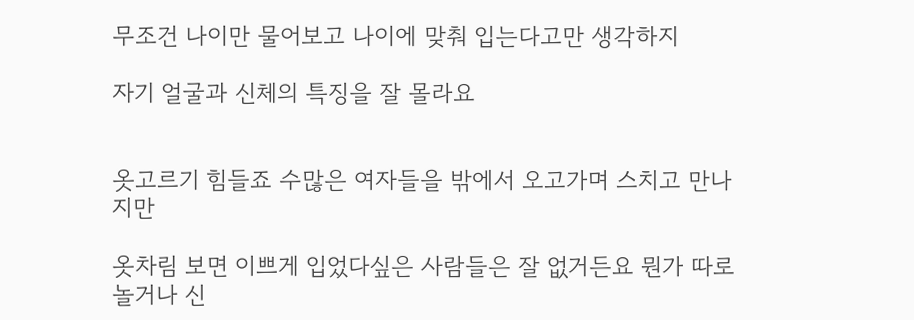무조건 나이만 물어보고 나이에 맞춰 입는다고만 생각하지

자기 얼굴과 신체의 특징을 잘 몰라요


옷고르기 힘들죠 수많은 여자들을 밖에서 오고가며 스치고 만나지만

옷차림 보면 이쁘게 입었다싶은 사람들은 잘 없거든요 뭔가 따로놀거나 신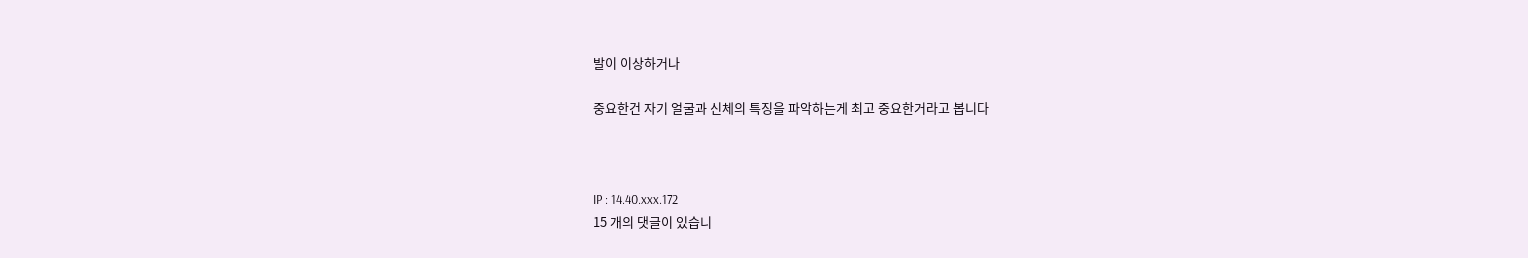발이 이상하거나

중요한건 자기 얼굴과 신체의 특징을 파악하는게 최고 중요한거라고 봅니다



IP : 14.40.xxx.172
15 개의 댓글이 있습니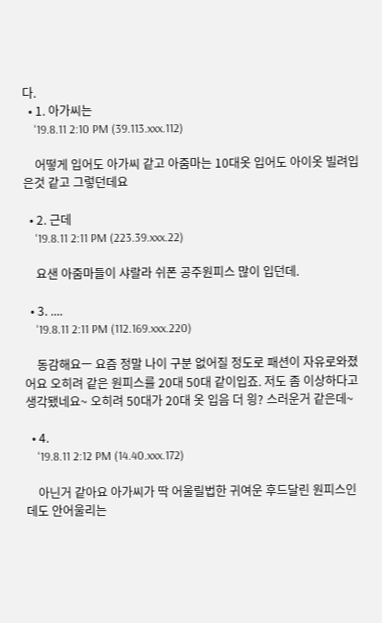다.
  • 1. 아가씨는
    '19.8.11 2:10 PM (39.113.xxx.112)

    어떻게 입어도 아가씨 같고 아줌마는 10대옷 입어도 아이옷 빌려입은것 같고 그렇던데요

  • 2. 근데
    '19.8.11 2:11 PM (223.39.xxx.22)

    요샌 아줌마들이 샤랄라 쉬폰 공주원피스 많이 입던데.

  • 3. ....
    '19.8.11 2:11 PM (112.169.xxx.220)

    동감해요ㅡ 요즘 정말 나이 구분 없어질 정도로 패션이 자유로와졌어요 오히려 같은 원피스를 20대 50대 같이입죠. 저도 좀 이상하다고 생각됐네요~ 오히려 50대가 20대 옷 입음 더 읭? 스러운거 같은데~

  • 4.
    '19.8.11 2:12 PM (14.40.xxx.172)

    아닌거 같아요 아가씨가 딱 어울릴법한 귀여운 후드달린 원피스인데도 안어울리는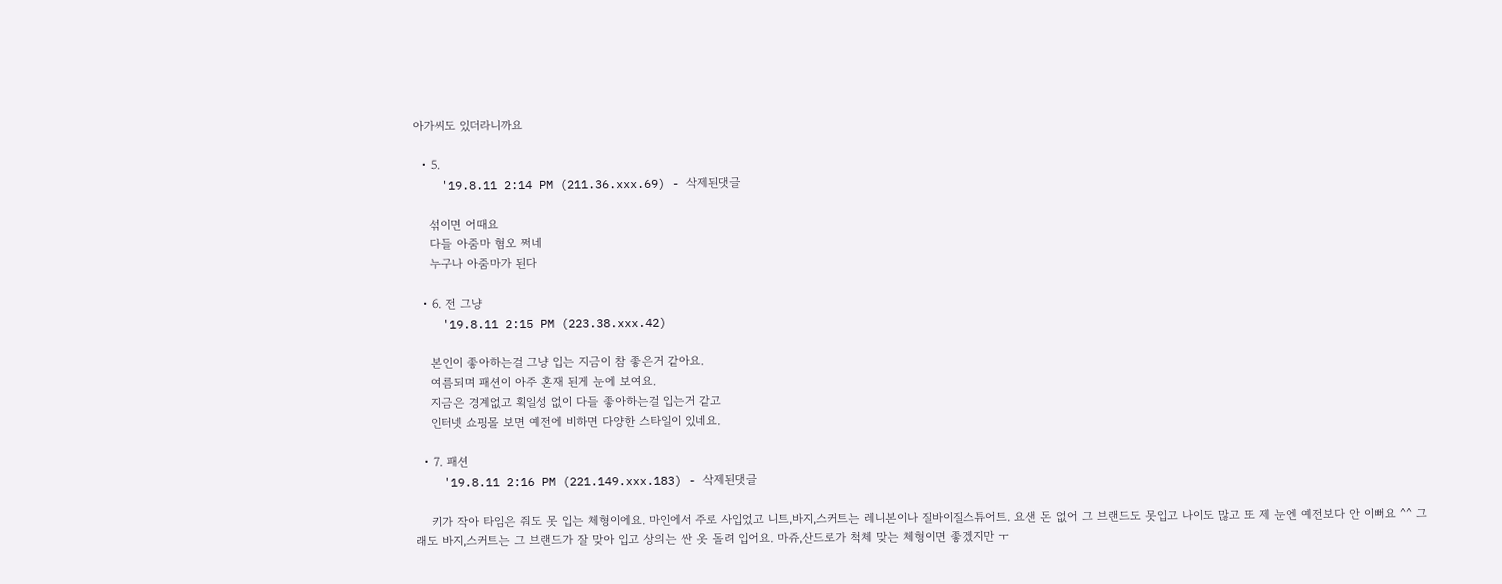아가씨도 있더라니까요

  • 5.
    '19.8.11 2:14 PM (211.36.xxx.69) - 삭제된댓글

    섞이면 어때요
    다들 아줌마 혐오 쩌네
    누구나 아줌마가 된다

  • 6. 전 그냥
    '19.8.11 2:15 PM (223.38.xxx.42)

    본인이 좋아하는걸 그냥 입는 지금이 참 좋은거 같아요.
    여름되며 패션이 아주 혼재 된게 눈에 보여요.
    지금은 경계없고 획일성 없이 다들 좋아하는걸 입는거 같고
    인터넷 쇼핑몰 보면 예전에 비하면 다양한 스타일이 있네요.

  • 7. 패션
    '19.8.11 2:16 PM (221.149.xxx.183) - 삭제된댓글

    키가 작아 타임은 줘도 못 입는 체형이에요. 마인에서 주로 사입었고 니트,바지,스커트는 레니본이나 질바이질스튜어트. 요샌 돈 없어 그 브랜드도 못입고 나이도 많고 또 제 눈엔 예전보다 안 이뻐요 ^^ 그래도 바지,스커트는 그 브랜드가 잘 맞아 입고 상의는 싼 옷 돌려 입어요. 마쥬,산드로가 척체 맞는 체형이면 좋겠지만 ㅜ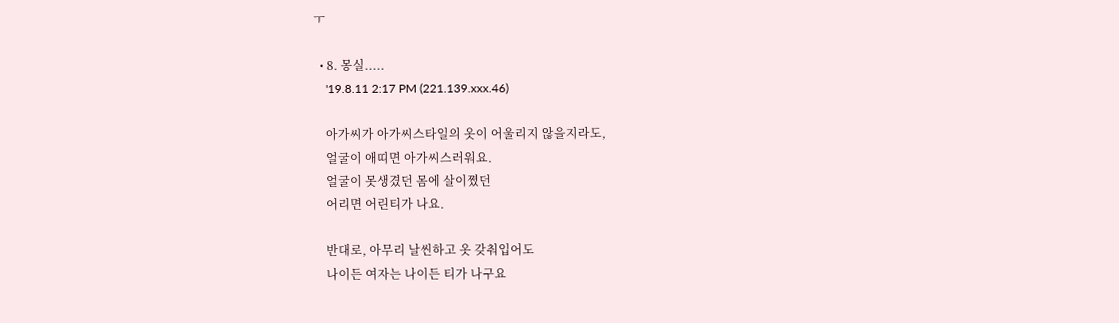ㅜ

  • 8. 몽실.....
    '19.8.11 2:17 PM (221.139.xxx.46)

    아가씨가 아가씨스타일의 옷이 어울리지 않을지라도,
    얼굴이 애띠면 아가씨스러워요.
    얼굴이 못생겼던 몸에 살이쪘던
    어리면 어린티가 나요.

    반대로, 아무리 날씬하고 옷 갖춰입어도
    나이든 여자는 나이든 티가 나구요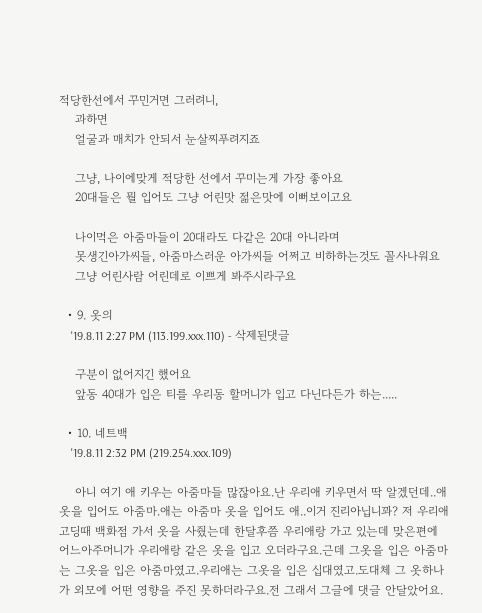적당한선에서 꾸민거면 그러려니,
    과하면
    얼굴과 매치가 안되서 눈살찌푸려지죠

    그냥, 나이에맞게 적당한 선에서 꾸미는게 가장 좋아요
    20대들은 뭘 입어도 그냥 어린맛 젊은맛에 이뻐보이고요

    나이먹은 아줌마들이 20대라도 다같은 20대 아니라며
    못생긴아가씨들, 아줌마스러운 아가씨들 어쩌고 비하하는것도 꼴사나워요
    그냥 어린사람 어린데로 이쁘게 봐주시라구요

  • 9. 옷의
    '19.8.11 2:27 PM (113.199.xxx.110) - 삭제된댓글

    구분이 없어지긴 했어요
    앞동 40대가 입은 티를 우리동 할머니가 입고 다닌다든가 하는.....

  • 10. 네트백
    '19.8.11 2:32 PM (219.254.xxx.109)

    아니 여기 애 키우는 아줌마들 많잖아요.난 우리애 키우면서 딱 알겠던데..애옷을 입어도 아줌마.애는 아줌마 옷을 입어도 애..이거 진리아닙니꽈? 저 우리애 고딩때 백화점 가서 옷을 사줬는데 한달후쯤 우리애랑 가고 있는데 맞은편에 어느아주머니가 우리애랑 같은 옷을 입고 오더라구요.근데 그옷을 입은 아줌마는 그옷을 입은 아줌마였고.우리애는 그옷을 입은 십대였고.도대체 그 옷하나가 외모에 어떤 영향을 주진 못하더라구요.전 그래서 그글에 댓글 안달았어요.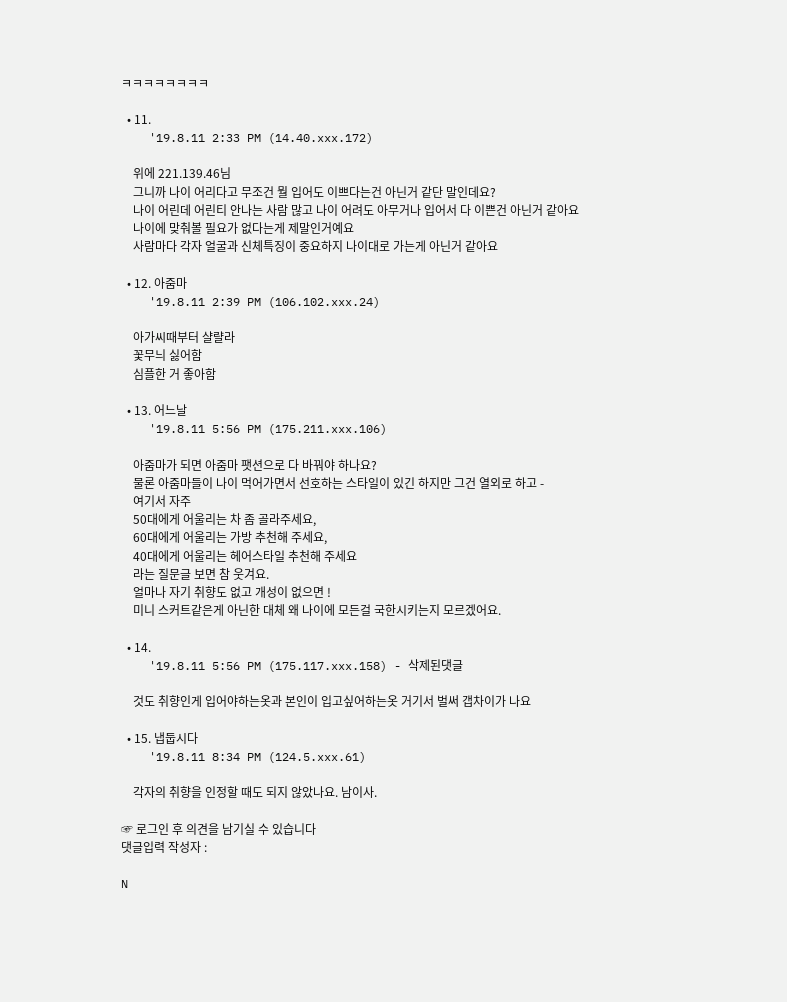ㅋㅋㅋㅋㅋㅋㅋㅋ

  • 11.
    '19.8.11 2:33 PM (14.40.xxx.172)

    위에 221.139.46님
    그니까 나이 어리다고 무조건 뭘 입어도 이쁘다는건 아닌거 같단 말인데요?
    나이 어린데 어린티 안나는 사람 많고 나이 어려도 아무거나 입어서 다 이쁜건 아닌거 같아요
    나이에 맞춰볼 필요가 없다는게 제말인거예요
    사람마다 각자 얼굴과 신체특징이 중요하지 나이대로 가는게 아닌거 같아요

  • 12. 아줌마
    '19.8.11 2:39 PM (106.102.xxx.24)

    아가씨때부터 샬랼라
    꽃무늬 싫어함
    심플한 거 좋아함

  • 13. 어느날
    '19.8.11 5:56 PM (175.211.xxx.106)

    아줌마가 되면 아줌마 팻션으로 다 바꿔야 하나요?
    물론 아줌마들이 나이 먹어가면서 선호하는 스타일이 있긴 하지만 그건 열외로 하고 -
    여기서 자주
    50대에게 어울리는 차 좀 골라주세요,
    60대에게 어울리는 가방 추천해 주세요,
    40대에게 어울리는 헤어스타일 추천해 주세요
    라는 질문글 보면 참 웃겨요.
    얼마나 자기 취향도 없고 개성이 없으면 !
    미니 스커트같은게 아닌한 대체 왜 나이에 모든걸 국한시키는지 모르겠어요.

  • 14.
    '19.8.11 5:56 PM (175.117.xxx.158) - 삭제된댓글

    것도 취향인게 입어야하는옷과 본인이 입고싶어하는옷 거기서 벌써 갭차이가 나요

  • 15. 냅둡시다
    '19.8.11 8:34 PM (124.5.xxx.61)

    각자의 취향을 인정할 때도 되지 않았나요. 남이사.

☞ 로그인 후 의견을 남기실 수 있습니다
댓글입력 작성자 :

N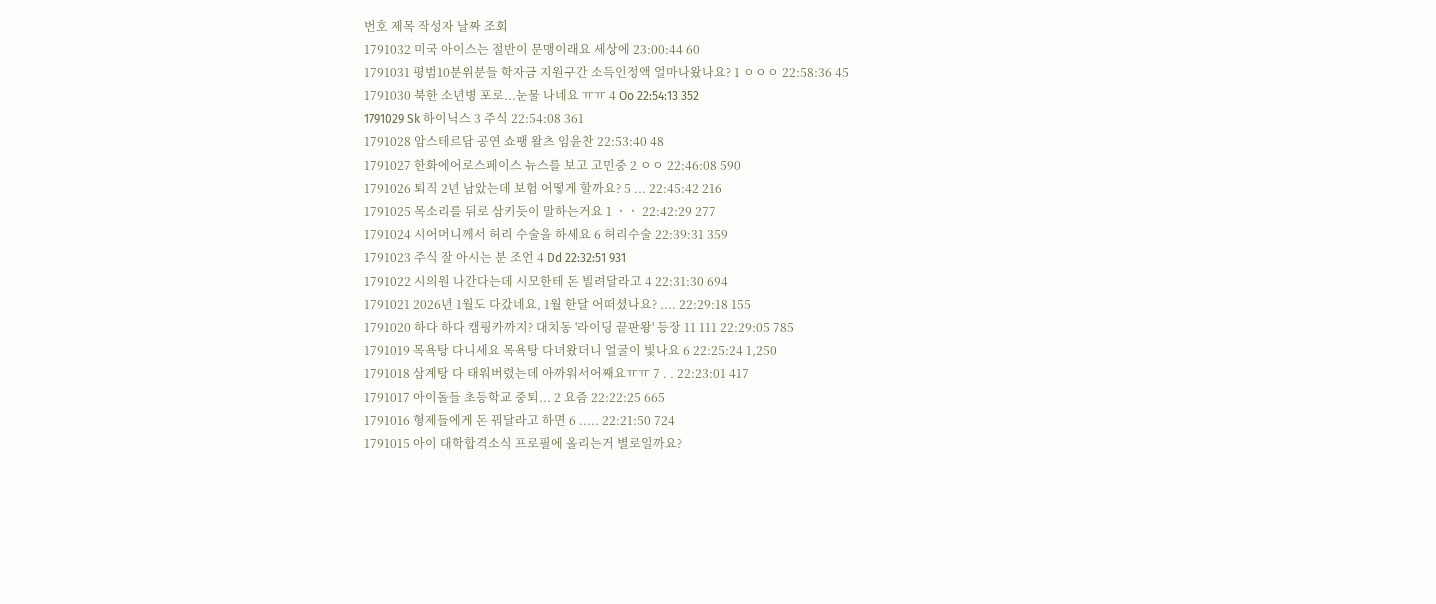번호 제목 작성자 날짜 조회
1791032 미국 아이스는 절반이 문맹이래요 세상에 23:00:44 60
1791031 평범10분위분들 학자금 지원구간 소득인정액 얼마나왔나요? 1 ㅇㅇㅇ 22:58:36 45
1791030 북한 소년병 포로...눈물 나네요 ㅠㅠ 4 Oo 22:54:13 352
1791029 Sk 하이닉스 3 주식 22:54:08 361
1791028 암스테르담 공연 쇼팽 왈츠 임윤찬 22:53:40 48
1791027 한화에어로스페이스 뉴스를 보고 고민중 2 ㅇㅇ 22:46:08 590
1791026 퇴직 2년 남았는데 보험 어떻게 할까요? 5 ... 22:45:42 216
1791025 목소리를 뒤로 삼키듯이 말하는거요 1 ㆍㆍ 22:42:29 277
1791024 시어머니께서 허리 수술을 하세요 6 허리수술 22:39:31 359
1791023 주식 잘 아시는 분 조언 4 Dd 22:32:51 931
1791022 시의원 나간다는데 시모한테 돈 빌려달라고 4 22:31:30 694
1791021 2026년 1월도 다갔네요, 1월 한달 어떠셨나요? .... 22:29:18 155
1791020 하다 하다 캠핑카까지? 대치동 '라이딩 끝판왕' 등장 11 111 22:29:05 785
1791019 목욕탕 다니세요 목욕탕 다녀왔더니 얼굴이 빛나요 6 22:25:24 1,250
1791018 삼계탕 다 태워버렸는데 아까워서어째요ㅠㅠ 7 . . 22:23:01 417
1791017 아이돌들 초등학교 중퇴... 2 요즘 22:22:25 665
1791016 형제들에게 돈 꿔달라고 하면 6 ..... 22:21:50 724
1791015 아이 대학합격소식 프로필에 올리는거 별로일까요?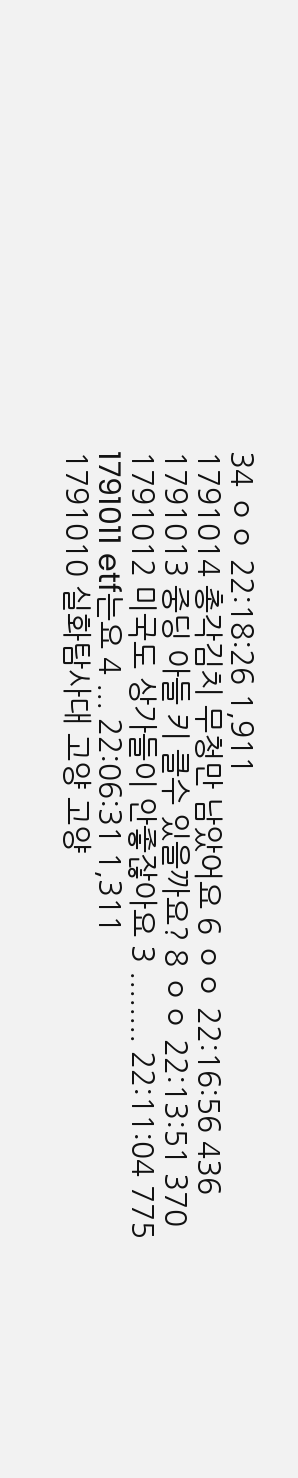34 ㅇㅇ 22:18:26 1,911
1791014 총각김치 무청만 남았어요 6 ㅇㅇ 22:16:56 436
1791013 중딩 아들 키 클수 있을까요? 8 ㅇㅇ 22:13:51 370
1791012 미국도 상가들이 안좋잖아요 3 ........ 22:11:04 775
1791011 etf는요 4 ... 22:06:31 1,311
1791010 실화탐사대 고양 고양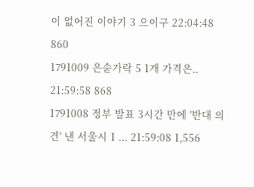이 없어진 이야기 3 으이구 22:04:48 860
1791009 은숟가락 5 1개 가격은.. 21:59:58 868
1791008 정부 발표 3시간 만에 '반대 의견' 낸 서울시 1 ... 21:59:08 1,556